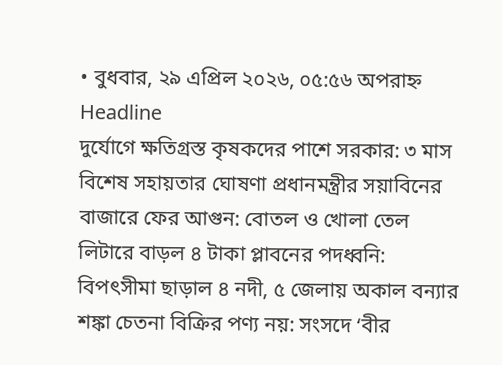• বুধবার, ২৯ এপ্রিল ২০২৬, ০৫:৫৬ অপরাহ্ন
Headline
দুর্যোগে ক্ষতিগ্রস্ত কৃষকদের পাশে সরকার: ৩ মাস বিশেষ সহায়তার ঘোষণা প্রধানমন্ত্রীর সয়াবিনের বাজারে ফের আগুন: বোতল ও খোলা তেল লিটারে বাড়ল ৪ টাকা প্লাবনের পদধ্বনি: বিপৎসীমা ছাড়াল ৪ নদী, ৫ জেলায় অকাল বন্যার শঙ্কা চেতনা বিক্রির পণ্য নয়: সংসদে ‘বীর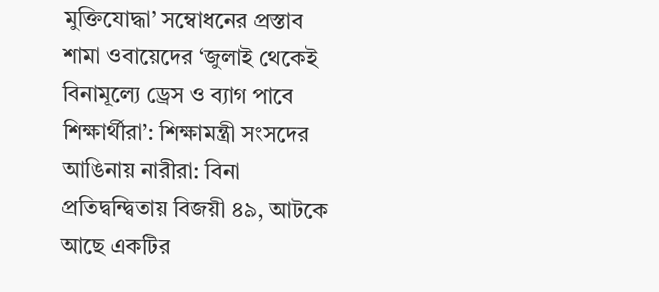মুক্তিযোদ্ধা’ সম্বোধনের প্রস্তাব শামা ওবায়েদের ‘জুলাই থেকেই বিনামূল্যে ড্রেস ও ব্যাগ পাবে শিক্ষার্থীরা’: শিক্ষামন্ত্রী সংসদের আঙিনায় নারীরা: বিনা প্রতিদ্বন্দ্বিতায় বিজয়ী ৪৯, আটকে আছে একটির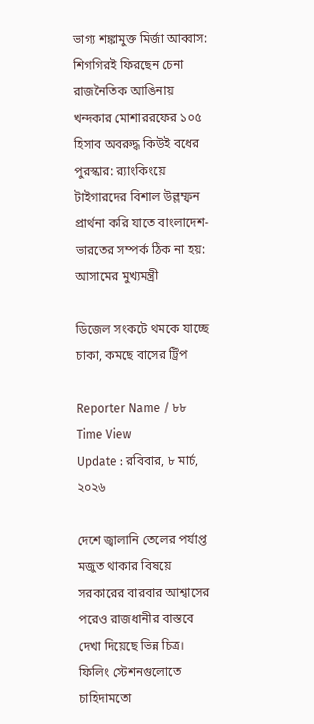ভাগ্য শঙ্কামুক্ত মির্জা আব্বাস: শিগগিরই ফিরছেন চেনা রাজনৈতিক আঙিনায় খন্দকার মোশাররফের ১০৫ হিসাব অবরুদ্ধ কিউই বধের পুরস্কার: র‍্যাংকিংয়ে টাইগারদের বিশাল উল্লম্ফন প্রার্থনা করি যাতে বাংলাদেশ-ভারতের সম্পর্ক ঠিক না হয়: আসামের মুখ্যমন্ত্রী

ডিজেল সংকটে থমকে যাচ্ছে চাকা, কমছে বাসের ট্রিপ

Reporter Name / ৮৮ Time View
Update : রবিবার, ৮ মার্চ, ২০২৬

দেশে জ্বালানি তেলের পর্যাপ্ত মজুত থাকার বিষয়ে সরকারের বারবার আশ্বাসের পরেও রাজধানীর বাস্তবে দেখা দিয়েছে ভিন্ন চিত্র। ফিলিং স্টেশনগুলোতে চাহিদামতো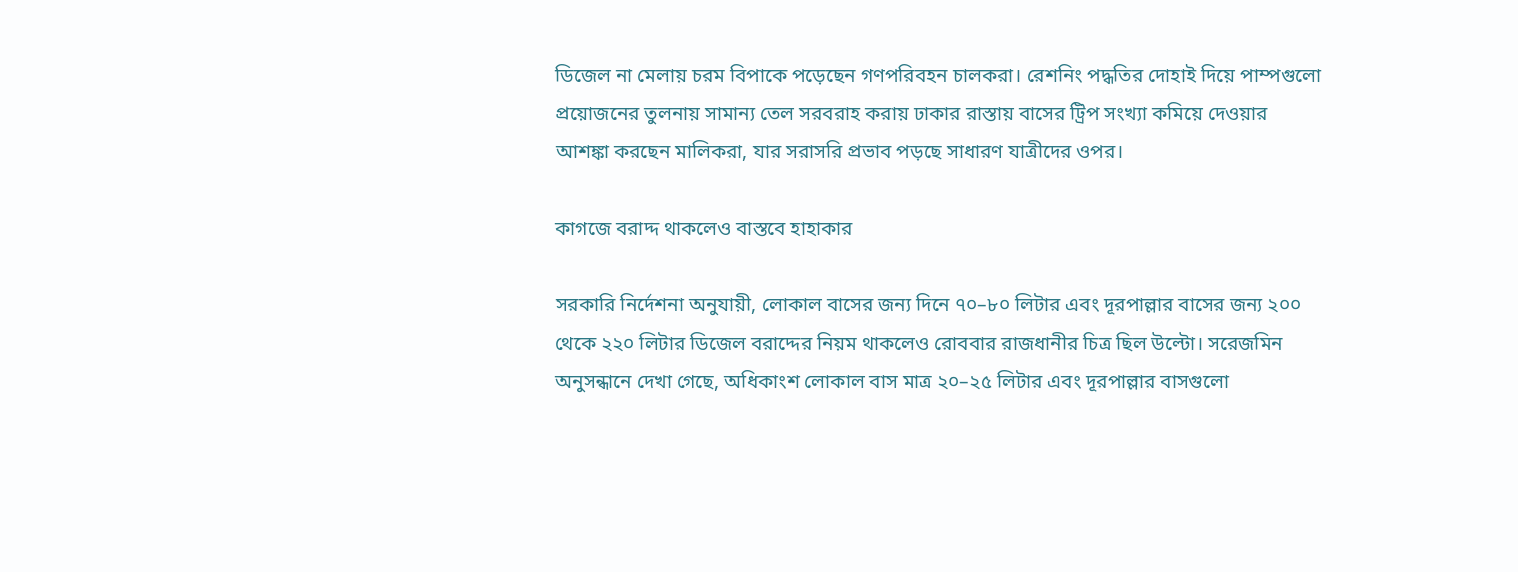ডিজেল না মেলায় চরম বিপাকে পড়েছেন গণপরিবহন চালকরা। রেশনিং পদ্ধতির দোহাই দিয়ে পাম্পগুলো প্রয়োজনের তুলনায় সামান্য তেল সরবরাহ করায় ঢাকার রাস্তায় বাসের ট্রিপ সংখ্যা কমিয়ে দেওয়ার আশঙ্কা করছেন মালিকরা, যার সরাসরি প্রভাব পড়ছে সাধারণ যাত্রীদের ওপর।

কাগজে বরাদ্দ থাকলেও বাস্তবে হাহাকার

সরকারি নির্দেশনা অনুযায়ী, লোকাল বাসের জন্য দিনে ৭০–৮০ লিটার এবং দূরপাল্লার বাসের জন্য ২০০ থেকে ২২০ লিটার ডিজেল বরাদ্দের নিয়ম থাকলেও রোববার রাজধানীর চিত্র ছিল উল্টো। সরেজমিন অনুসন্ধানে দেখা গেছে, অধিকাংশ লোকাল বাস মাত্র ২০–২৫ লিটার এবং দূরপাল্লার বাসগুলো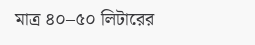মাত্র ৪০–৫০ লিটারের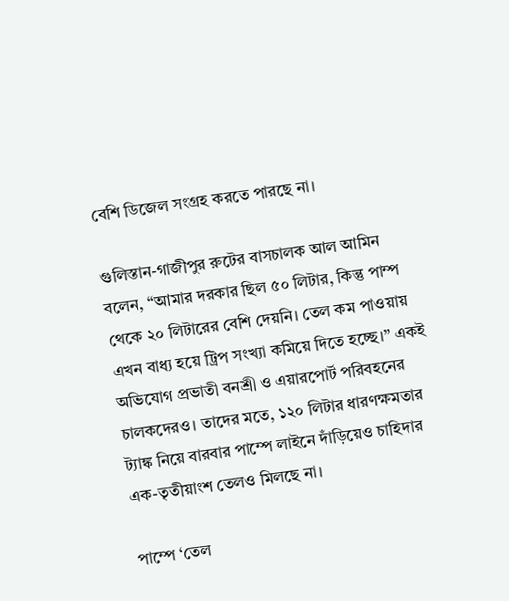বেশি ডিজেল সংগ্রহ করতে পারছে না।

গুলিস্তান-গাজীপুর রুটের বাসচালক আল আমিন বলেন, “আমার দরকার ছিল ৫০ লিটার, কিন্তু পাম্প থেকে ২০ লিটারের বেশি দেয়নি। তেল কম পাওয়ায় এখন বাধ্য হয়ে ট্রিপ সংখ্যা কমিয়ে দিতে হচ্ছে।” একই অভিযোগ প্রভাতী বনশ্রী ও এয়ারপোর্ট পরিবহনের চালকদেরও। তাদের মতে, ১২০ লিটার ধারণক্ষমতার ট্যাঙ্ক নিয়ে বারবার পাম্পে লাইনে দাঁড়িয়েও চাহিদার এক-তৃতীয়াংশ তেলও মিলছে না।

পাম্পে ‘তেল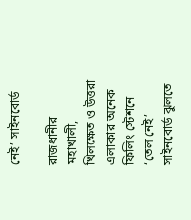নেই’ সাইনবোর্ড

রাজধানীর মহাখালী, খিলক্ষেত ও উত্তরা এলাকার অনেক ফিলিং স্টেশনে ‘তেল নেই’ সাইনবোর্ড ঝুলতে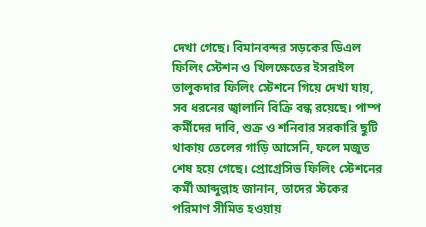দেখা গেছে। বিমানবন্দর সড়কের ডিএল ফিলিং স্টেশন ও খিলক্ষেতের ইসরাইল তালুকদার ফিলিং স্টেশনে গিয়ে দেখা যায়, সব ধরনের জ্বালানি বিক্রি বন্ধ রয়েছে। পাম্প কর্মীদের দাবি, শুক্র ও শনিবার সরকারি ছুটি থাকায় তেলের গাড়ি আসেনি, ফলে মজুত শেষ হয়ে গেছে। প্রোগ্রেসিভ ফিলিং স্টেশনের কর্মী আব্দুল্লাহ জানান, তাদের স্টকের পরিমাণ সীমিত হওয়ায়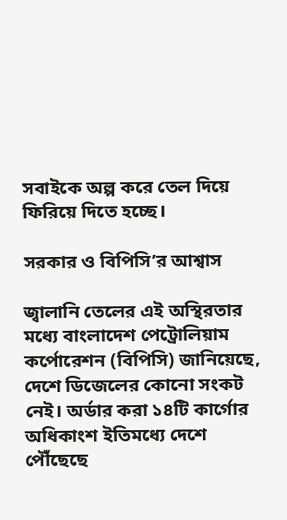সবাইকে অল্প করে তেল দিয়ে ফিরিয়ে দিতে হচ্ছে।

সরকার ও বিপিসি’র আশ্বাস

জ্বালানি তেলের এই অস্থিরতার মধ্যে বাংলাদেশ পেট্রোলিয়াম কর্পোরেশন (বিপিসি) জানিয়েছে, দেশে ডিজেলের কোনো সংকট নেই। অর্ডার করা ১৪টি কার্গোর অধিকাংশ ইতিমধ্যে দেশে পৌঁছেছে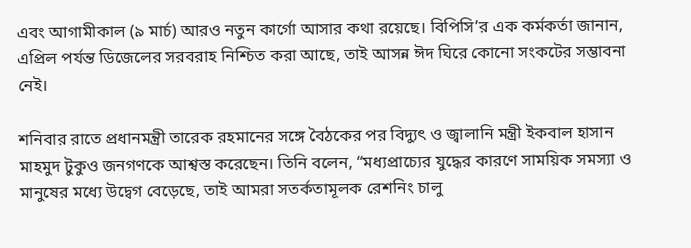এবং আগামীকাল (৯ মার্চ) আরও নতুন কার্গো আসার কথা রয়েছে। বিপিসি’র এক কর্মকর্তা জানান, এপ্রিল পর্যন্ত ডিজেলের সরবরাহ নিশ্চিত করা আছে, তাই আসন্ন ঈদ ঘিরে কোনো সংকটের সম্ভাবনা নেই।

শনিবার রাতে প্রধানমন্ত্রী তারেক রহমানের সঙ্গে বৈঠকের পর বিদ্যুৎ ও জ্বালানি মন্ত্রী ইকবাল হাসান মাহমুদ টুকুও জনগণকে আশ্বস্ত করেছেন। তিনি বলেন, “মধ্যপ্রাচ্যের যুদ্ধের কারণে সাময়িক সমস্যা ও মানুষের মধ্যে উদ্বেগ বেড়েছে, তাই আমরা সতর্কতামূলক রেশনিং চালু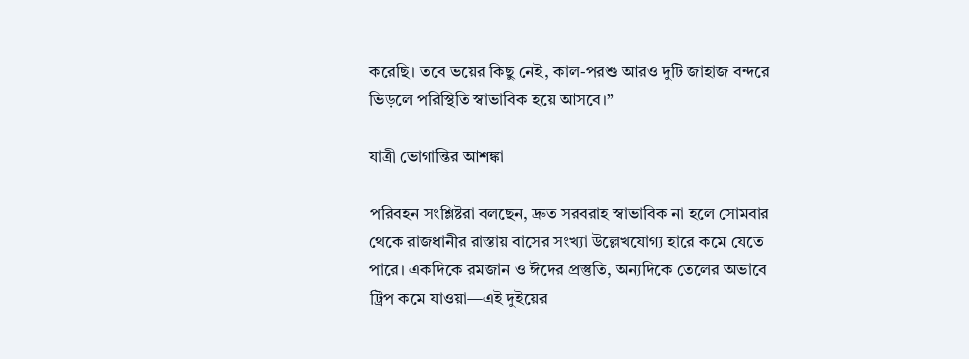করেছি। তবে ভয়ের কিছু নেই, কাল-পরশু আরও দুটি জাহাজ বন্দরে ভিড়লে পরিস্থিতি স্বাভাবিক হয়ে আসবে।”

যাত্রী ভোগান্তির আশঙ্কা

পরিবহন সংশ্লিষ্টরা বলছেন, দ্রুত সরবরাহ স্বাভাবিক না হলে সোমবার থেকে রাজধানীর রাস্তায় বাসের সংখ্যা উল্লেখযোগ্য হারে কমে যেতে পারে। একদিকে রমজান ও ঈদের প্রস্তুতি, অন্যদিকে তেলের অভাবে ট্রিপ কমে যাওয়া—এই দুইয়ের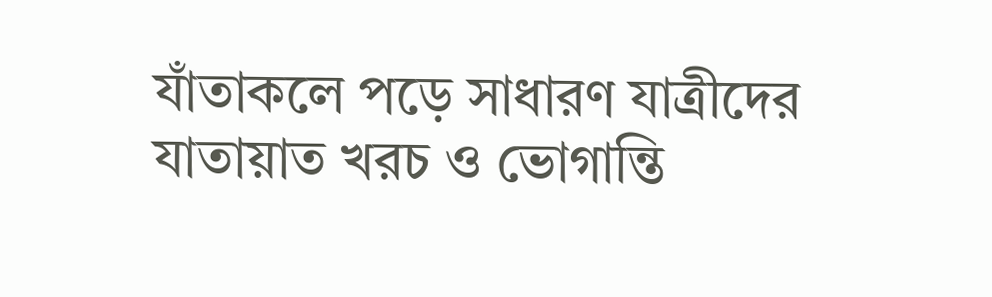যাঁতাকলে পড়ে সাধারণ যাত্রীদের যাতায়াত খরচ ও ভোগান্তি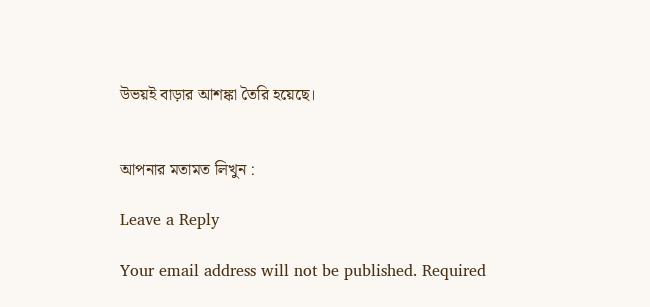উভয়ই বাড়ার আশঙ্কা তৈরি হয়েছে।


আপনার মতামত লিখুন :

Leave a Reply

Your email address will not be published. Required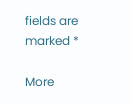fields are marked *

More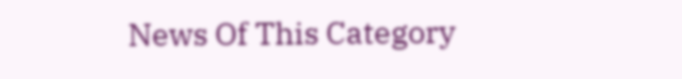News Of This Category